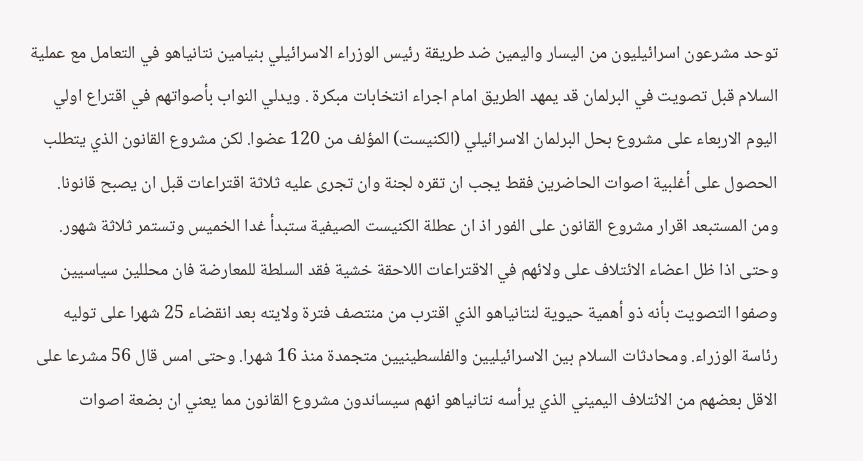توحد مشرعون اسرائيليون من اليسار واليمين ضد طريقة رئيس الوزراء الاسرائيلي بنيامين نتانياهو في التعامل مع عملية السلام قبل تصويت في البرلمان قد يمهد الطريق امام اجراء انتخابات مبكرة . ويدلي النواب بأصواتهم في اقتراع اولي اليوم الاربعاء على مشروع بحل البرلمان الاسرائيلي (الكنيست) المؤلف من 120 عضوا. لكن مشروع القانون الذي يتطلب الحصول على أغلبية اصوات الحاضرين فقط يجب ان تقره لجنة وان تجرى عليه ثلاثة اقتراعات قبل ان يصبح قانونا. ومن المستبعد اقرار مشروع القانون على الفور اذ ان عطلة الكنيست الصيفية ستبدأ غدا الخميس وتستمر ثلاثة شهور. وحتى اذا ظل اعضاء الائتلاف على ولائهم في الاقتراعات اللاحقة خشية فقد السلطة للمعارضة فان محللين سياسيين وصفوا التصويت بأنه ذو أهمية حيوية لنتانياهو الذي اقترب من منتصف فترة ولايته بعد انقضاء 25 شهرا على توليه رئاسة الوزراء. ومحادثات السلام بين الاسرائيليين والفلسطينيين متجمدة منذ 16 شهرا. وحتى امس قال 56 مشرعا على الاقل بعضهم من الائتلاف اليميني الذي يرأسه نتانياهو انهم سيساندون مشروع القانون مما يعني ان بضعة اصوات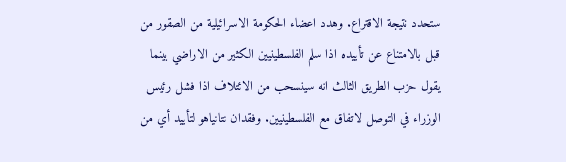ستحدد نتيجة الاقتراع. وهدد اعضاء الحكومة الاسرائيلية من الصقور من قبل بالامتناع عن تأييده اذا سلم الفلسطينيين الكثير من الاراضي بينما يقول حزب الطريق الثالث انه سينسحب من الائتلاف اذا فشل رئيس الوزراء في التوصل لاتفاق مع الفلسطينيين. وفقدان نتانياهو لتأييد أي من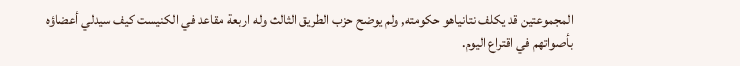المجموعتين قد يكلف نتانياهو حكومته, ولم يوضح حزب الطريق الثالث وله اربعة مقاعد في الكنيست كيف سيدلي أعضاؤه بأصواتهم في اقتراع اليوم.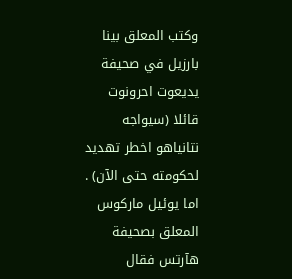وكتب المعلق بينا بارزيل في صحيفة يديعوت احرونوت قائلا (سيواجه نتانياهو اخطر تهديد لحكومته حتى الآن) . اما يوئيل ماركوس المعلق بصحيفة هآرتس فقال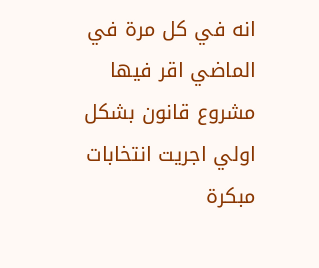انه في كل مرة في الماضي اقر فيها مشروع قانون بشكل اولي اجريت انتخابات مبكرة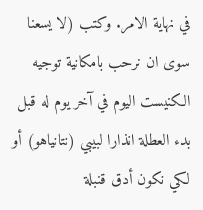في نهاية الامر. وكتب (لا يسعنا سوى ان نرحب بامكانية توجيه الكنيست اليوم في آخر يوم له قبل بدء العطلة انذارا لبيبي (نتانياهو) أو لكي نكون أدق قنبلة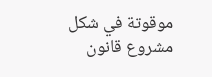موقوتة في شكل مشروع قانون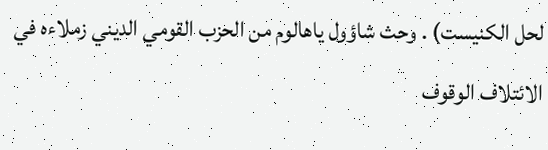لحل الكنيست) . وحث شاؤول ياهالوم من الحزب القومي الديني زملاءه في الائتلاف الوقوف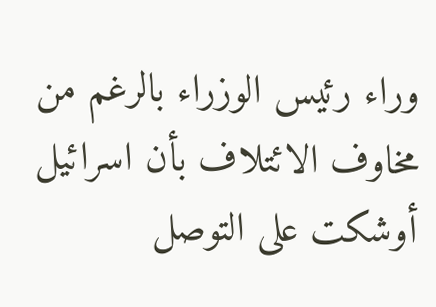وراء رئيس الوزراء بالرغم من مخاوف الائتلاف بأن اسرائيل أوشكت على التوصل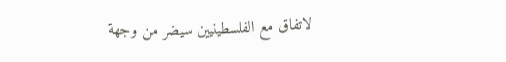لاتفاق مع الفلسطينيين سيضر من وجهة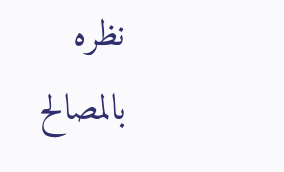نظره بالمصالح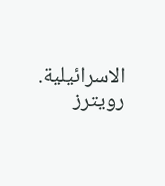الاسرائيلية. رويترز